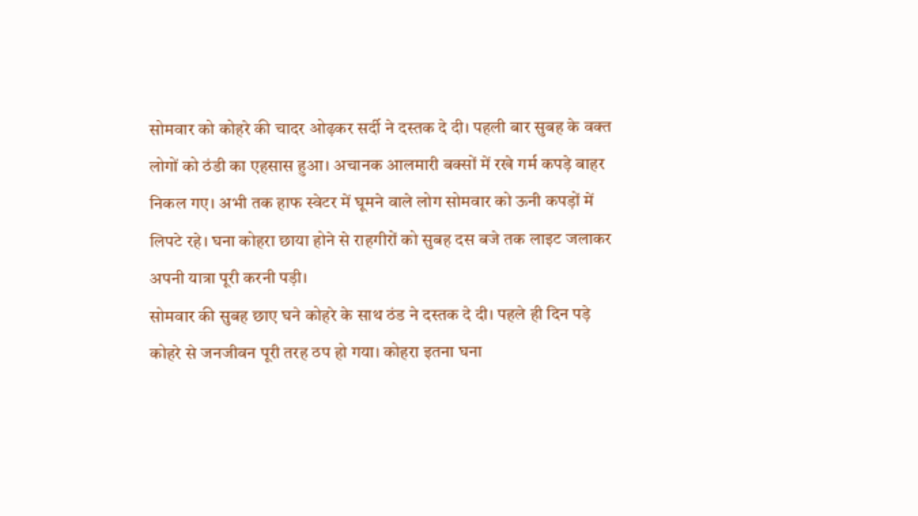सोमवार को कोहरे की चादर ओढ़कर सर्दी ने दस्तक दे दी। पहली बार सुबह के वक्त लोगों को ठंडी का एहसास हुआ। अचानक आलमारी बक्सों में रखे गर्म कपड़े बाहर निकल गए। अभी तक हाफ स्वेटर में घूमने वाले लोग सोमवार को ऊनी कपड़ों में लिपटे रहे। घना कोहरा छाया होने से राहगीरों को सुबह दस बजे तक लाइट जलाकर अपनी यात्रा पूरी करनी पड़ी।
सोमवार की सुबह छाए घने कोहरे के साथ ठंड ने दस्तक दे दी। पहले ही दिन पड़े कोहरे से जनजीवन पूरी तरह ठप हो गया। कोहरा इतना घना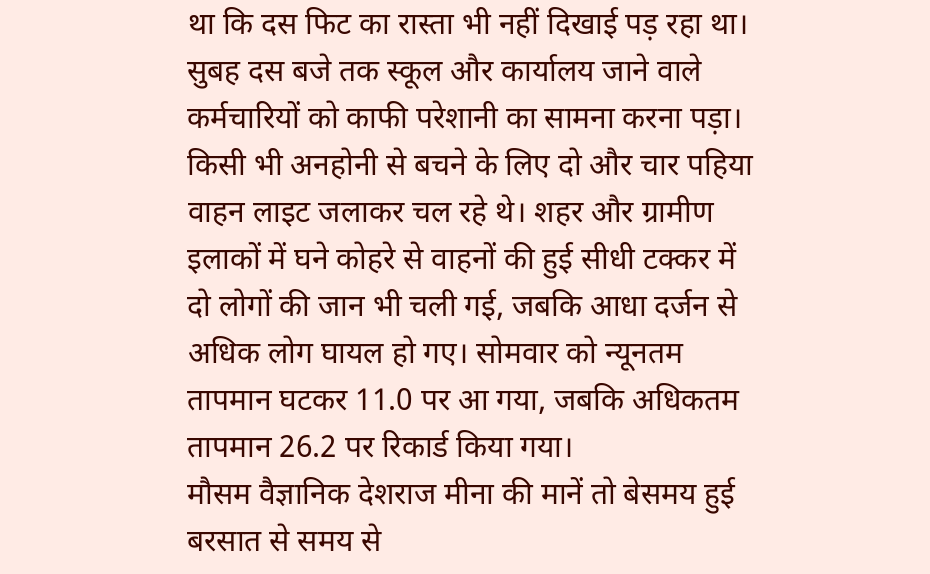था कि दस फिट का रास्ता भी नहीं दिखाई पड़ रहा था। सुबह दस बजे तक स्कूल और कार्यालय जाने वाले कर्मचारियों को काफी परेशानी का सामना करना पड़ा। किसी भी अनहोनी से बचने के लिए दो और चार पहिया वाहन लाइट जलाकर चल रहे थे। शहर और ग्रामीण इलाकों में घने कोहरे से वाहनों की हुई सीधी टक्कर में दो लोगों की जान भी चली गई, जबकि आधा दर्जन से अधिक लोग घायल हो गए। सोमवार को न्यूनतम तापमान घटकर 11.0 पर आ गया, जबकि अधिकतम तापमान 26.2 पर रिकार्ड किया गया।
मौसम वैज्ञानिक देशराज मीना की मानें तो बेसमय हुई बरसात से समय से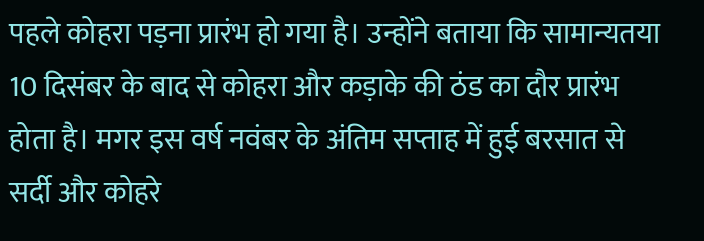पहले कोहरा पड़ना प्रारंभ हो गया है। उन्होंने बताया कि सामान्यतया 10 दिसंबर के बाद से कोहरा और कड़ाके की ठंड का दौर प्रारंभ होता है। मगर इस वर्ष नवंबर के अंतिम सप्ताह में हुई बरसात से सर्दी और कोहरे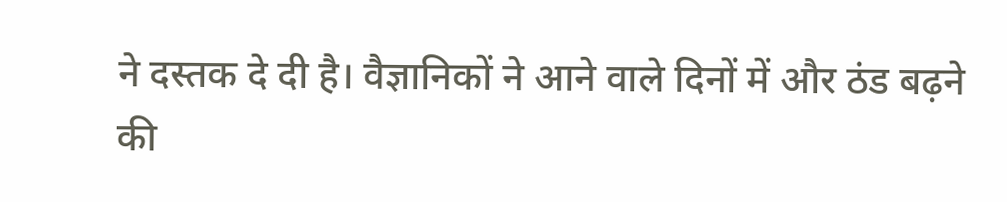ने दस्तक दे दी है। वैज्ञानिकों ने आने वाले दिनों में और ठंड बढ़ने की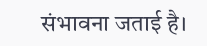संभावना जताई है।